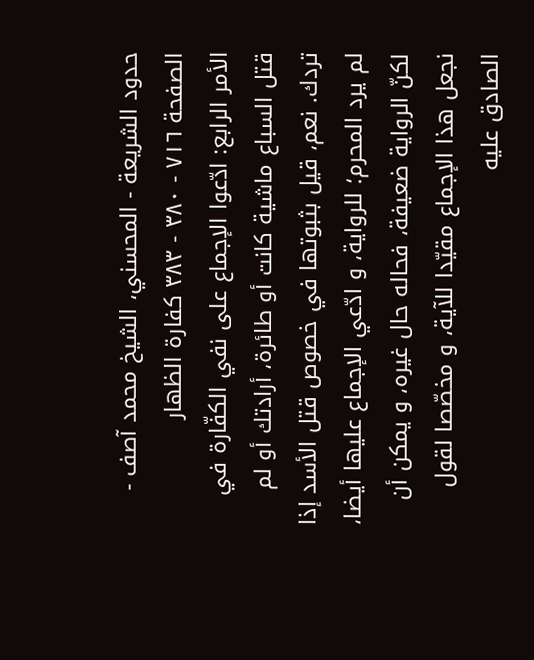حدود الشريعة - المحسني، الشيخ محمد آصف - الصفحة ٧١٦ - ٣٨٠ - ٣٨٣ كفارة الظهار
الأمر الرابع: ادّعوا الإجماع على نفي الكفّارة في قتل السباع ماشية كانت أو طائرة، أرادتك أو لم تردك. نعم، قيل بثبوتها في خصوص قتل الأسد إذا لم يرد المحرم؛ للرواية، و ادّعي الإجماع عليها أيضا، لكنّ الرواية ضعيفة، فحاله حال غيره، و يمكن أن نجعل هذا الإجماع مقيّدا للآية، و مخصّصا لقول الصادق عليه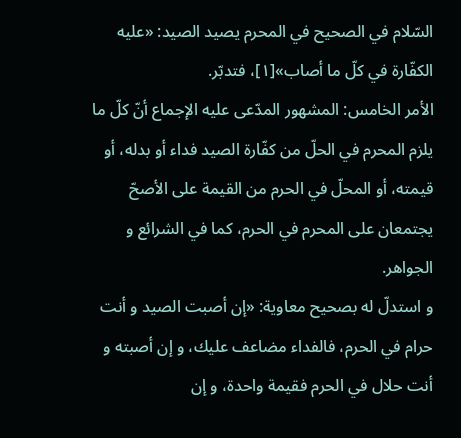السّلام في الصحيح في المحرم يصيد الصيد: «عليه الكفّارة في كلّ ما أصاب»[١]، فتدبّر.
الأمر الخامس: المشهور المدّعى عليه الإجماع أنّ كلّ ما يلزم المحرم في الحلّ من كفّارة الصيد فداء أو بدله، أو قيمته، أو المحلّ في الحرم من القيمة على الأصحّ يجتمعان على المحرم في الحرم، كما في الشرائع و الجواهر.
و استدلّ له بصحيح معاوية: «إن أصبت الصيد و أنت حرام في الحرم، فالفداء مضاعف عليك، و إن أصبته و أنت حلال في الحرم فقيمة واحدة، و إن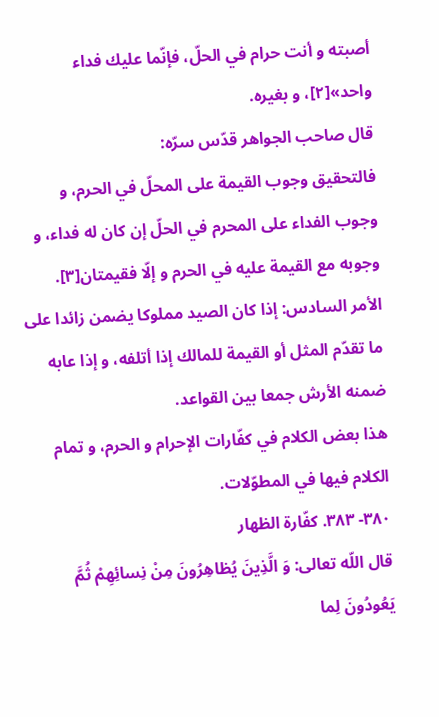أصبته و أنت حرام في الحلّ، فإنّما عليك فداء واحد»[٢]، و بغيره.
قال صاحب الجواهر قدّس سرّه:
فالتحقيق وجوب القيمة على المحلّ في الحرم، و وجوب الفداء على المحرم في الحلّ إن كان له فداء، و وجوبه مع القيمة عليه في الحرم و إلّا فقيمتان[٣].
الأمر السادس: إذا كان الصيد مملوكا يضمن زائدا على ما تقدّم المثل أو القيمة للمالك إذا أتلفه، و إذا عابه ضمنه الأرش جمعا بين القواعد.
هذا بعض الكلام في كفّارات الإحرام و الحرم، و تمام الكلام فيها في المطوّلات.
٣٨٠- ٣٨٣. كفّارة الظهار
قال اللّه تعالى: وَ الَّذِينَ يُظاهِرُونَ مِنْ نِسائِهِمْ ثُمَّ يَعُودُونَ لِما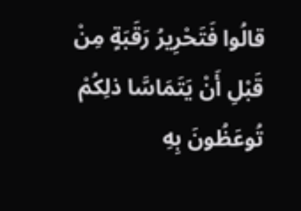قالُوا فَتَحْرِيرُ رَقَبَةٍ مِنْ قَبْلِ أَنْ يَتَمَاسَّا ذلِكُمْ تُوعَظُونَ بِهِ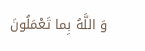وَ اللَّهُ بِما تَعْمَلُونَ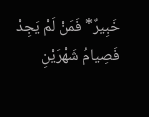خَبِيرٌ* فَمَنْ لَمْ يَجِدْ فَصِيامُ شَهْرَيْنِ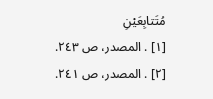مُتَتابِعَيْنِ
[١] . المصدر، ص ٢٤٣.
[٢] . المصدر، ص ٢٤١.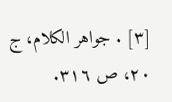[٣] . جواهر الكلام، ج ٢٠، ص ٣١٦.